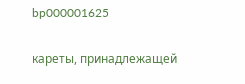bp000001625

кареты, принадлежащей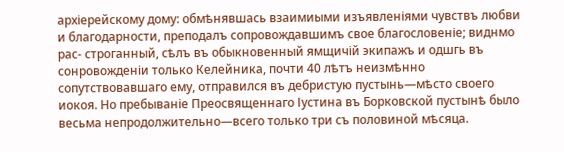архіерейскому дому: обмѣнявшась взаимиыми изъявленіями чувствъ любви и благодарности, преподалъ сопровождавшимъ свое благословеніе; виднмо рас- строганный, сѣлъ въ обыкновенный ямщичій экипажъ и одшгь въ сонровожденіи только Келейника, почти 40 лѣтъ неизмѣнно сопутствовавшаго ему, отправился въ дебристую пустынь—мѣсто своего иокоя. Но пребываніе Преосвященнаго Іустина въ Борковской пустынѣ было весьма непродолжительно—всего только три съ половиной мѣсяца.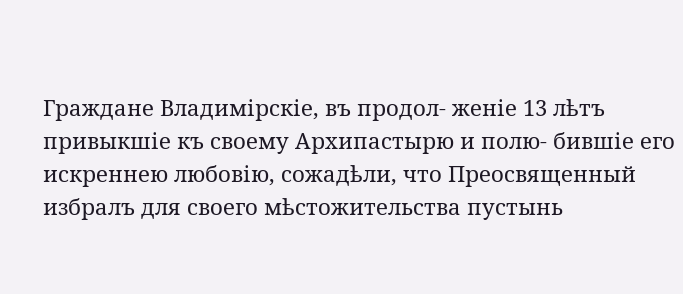Граждане Владимірскіе, въ продол- женіе 13 лѣтъ привыкшіе къ своему Архипастырю и полю- бившіе его искреннею любовію, сожадѣли, что Преосвященный избралъ для своего мѣстожительства пустынь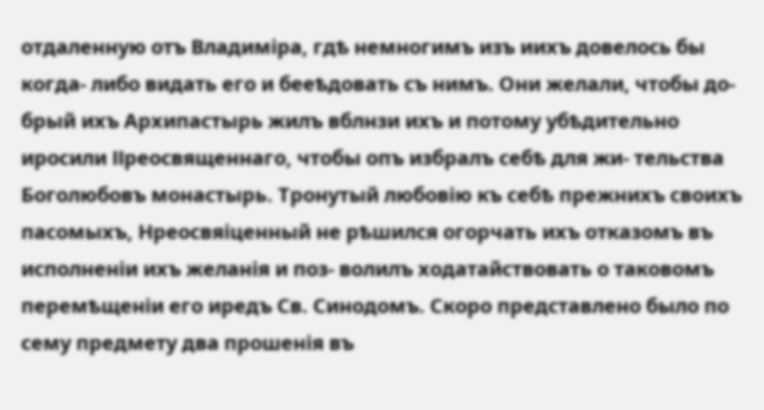отдаленную отъ Владиміра, гдѣ немногимъ изъ иихъ довелось бы когда- либо видать его и бееѣдовать съ нимъ. Они желали, чтобы до- брый ихъ Архипастырь жилъ вблнзи ихъ и потому убѣдительно иросили ІІреосвященнаго, чтобы опъ избралъ себѣ для жи- тельства Боголюбовъ монастырь. Тронутый любовію къ себѣ прежнихъ своихъ пасомыхъ, Нреосвяіценный не рѣшился огорчать ихъ отказомъ въ исполненіи ихъ желанія и поз- волилъ ходатайствовать о таковомъ перемѣщеніи его иредъ Св. Синодомъ. Скоро представлено было по сему предмету два прошенія въ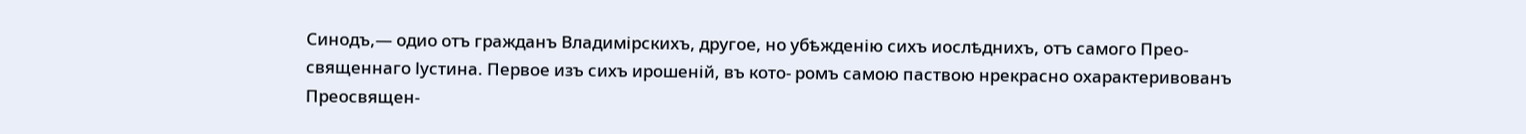Синодъ,— одио отъ гражданъ Владимірскихъ, другое, но убѣжденію сихъ иослѣднихъ, отъ самого Прео- священнаго Іустина. Первое изъ сихъ ирошеній, въ кото- ромъ самою паствою нрекрасно охарактеривованъ Преосвящен-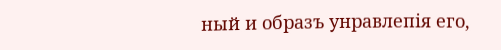ный и образъ унравлепія его,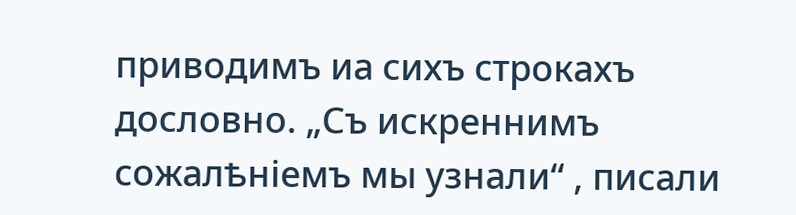приводимъ иа сихъ строкахъ дословно. „Съ искреннимъ сожалѣніемъ мы узнали“ , писали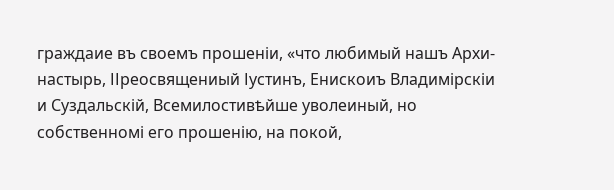граждаие въ своемъ прошеніи, «что любимый нашъ Архи- настырь, ІІреосвящениый Іустинъ, Енискоиъ Владимірскіи и Суздальскій, Всемилостивѣйше уволеиный, но собственномі его прошенію, на покой,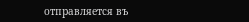отправляется въ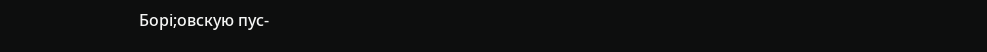Борі;овскую пус-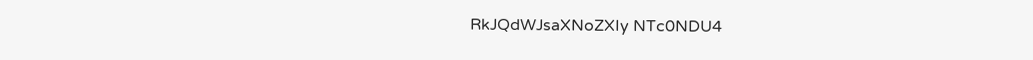RkJQdWJsaXNoZXIy NTc0NDU4